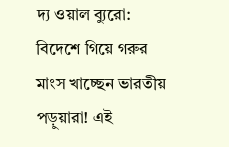দ্য ওয়াল ব্যুরো: বিদেশে গিয়ে গরুর মাংস খাচ্ছেন ভারতীয় পড়ুয়ারা! এই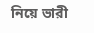নিয়ে ভারী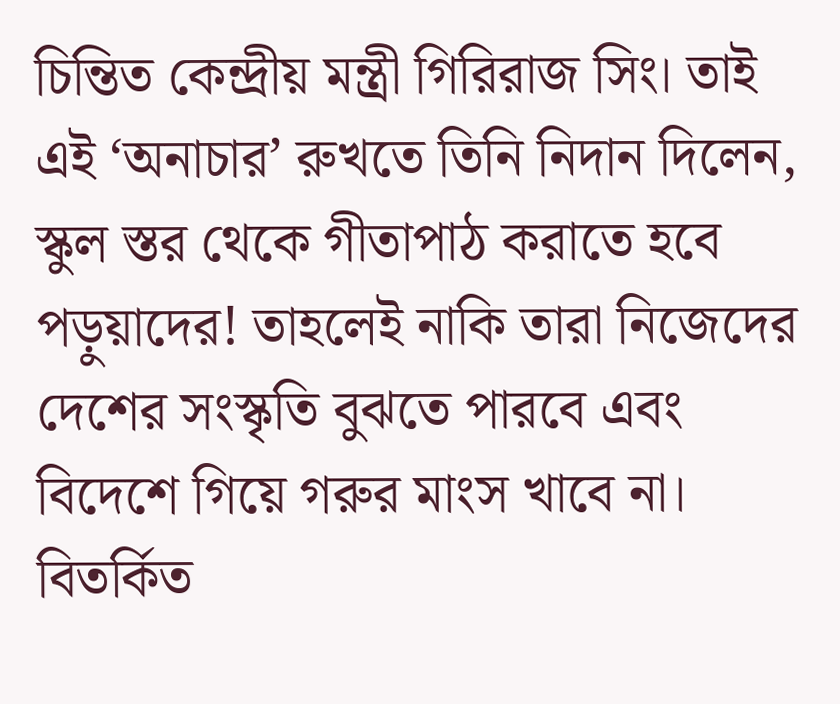চিন্তিত কেন্দ্রীয় মন্ত্রী গিরিরাজ সিং। তাই এই ‘অনাচার’ রুখতে তিনি নিদান দিলেন, স্কুল স্তর থেকে গীতাপাঠ করাতে হবে পড়ুয়াদের! তাহলেই নাকি তারা নিজেদের দেশের সংস্কৃতি বুঝতে পারবে এবং বিদেশে গিয়ে গরুর মাংস খাবে না।
বিতর্কিত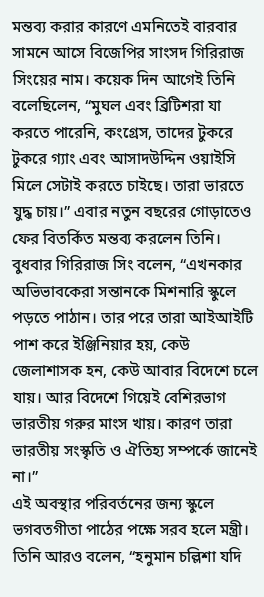মন্তব্য করার কারণে এমনিতেই বারবার সামনে আসে বিজেপির সাংসদ গিরিরাজ সিংয়ের নাম। কয়েক দিন আগেই তিনি বলেছিলেন, “মুঘল এবং ব্রিটিশরা যা করতে পারেনি, কংগ্রেস, তাদের টুকরে টুকরে গ্যাং এবং আসাদউদ্দিন ওয়াইসি মিলে সেটাই করতে চাইছে। তারা ভারতে যুদ্ধ চায়।” এবার নতুন বছরের গোড়াতেও ফের বিতর্কিত মন্তব্য করলেন তিনি।
বুধবার গিরিরাজ সিং বলেন, “এখনকার অভিভাবকেরা সন্তানকে মিশনারি স্কুলে পড়তে পাঠান। তার পরে তারা আইআইটি পাশ করে ইঞ্জিনিয়ার হয়, কেউ জেলাশাসক হন, কেউ আবার বিদেশে চলে যায়। আর বিদেশে গিয়েই বেশিরভাগ ভারতীয় গরুর মাংস খায়। কারণ তারা ভারতীয় সংস্কৃতি ও ঐতিহ্য সম্পর্কে জানেই না।”
এই অবস্থার পরিবর্তনের জন্য স্কুলে ভগবতগীতা পাঠের পক্ষে সরব হলে মন্ত্রী। তিনি আরও বলেন, “হনুমান চল্লিশা যদি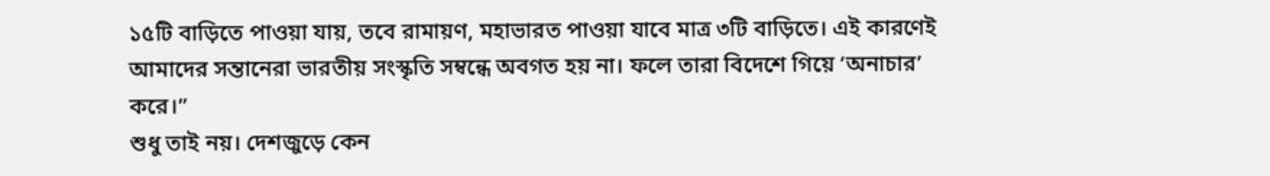১৫টি বাড়িতে পাওয়া যায়, তবে রামায়ণ, মহাভারত পাওয়া যাবে মাত্র ৩টি বাড়িতে। এই কারণেই আমাদের সন্তানেরা ভারতীয় সংস্কৃতি সম্বন্ধে অবগত হয় না। ফলে তারা বিদেশে গিয়ে ‘অনাচার’ করে।”
শুধু তাই নয়। দেশজুড়ে কেন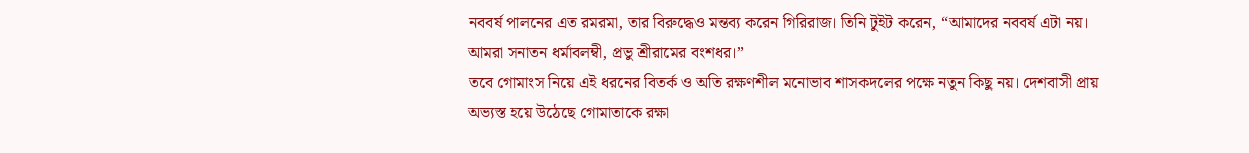নববর্ষ পালনের এত রমরমা, তার বিরুদ্ধেও মন্তব্য করেন গিরিরাজ। তিনি টুইট করেন, “আমাদের নববর্ষ এটা নয়। আমরা সনাতন ধর্মাবলম্বী, প্রভু শ্রীরামের বংশধর।”
তবে গোমাংস নিয়ে এই ধরনের বিতর্ক ও অতি রক্ষণশীল মনোভাব শাসকদলের পক্ষে নতুন কিছু নয়। দেশবাসী প্রায় অভ্যস্ত হয়ে উঠেছে গোমাতাকে রক্ষা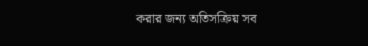করার জন্য অতিসক্রিয় সব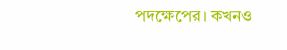পদক্ষেপের। কখনও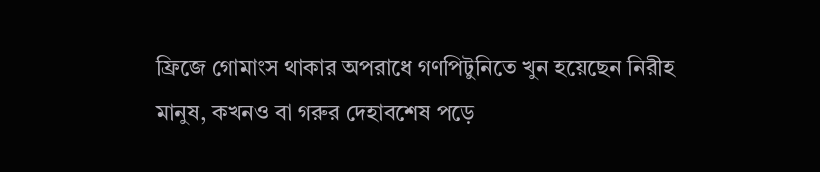ফ্রিজে গোমাংস থাকার অপরাধে গণপিটুনিতে খুন হয়েছেন নিরীহ মানুষ, কখনও বা গরুর দেহাবশেষ পড়ে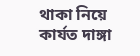থাকা নিয়ে কার্যত দাঙ্গা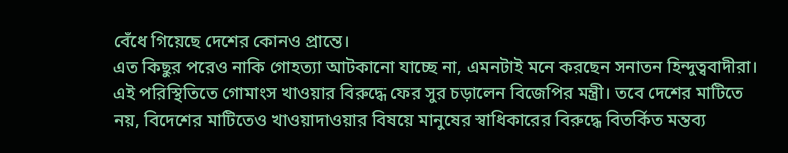বেঁধে গিয়েছে দেশের কোনও প্রান্তে।
এত কিছুর পরেও নাকি গোহত্যা আটকানো যাচ্ছে না, এমনটাই মনে করছেন সনাতন হিন্দুত্ববাদীরা। এই পরিস্থিতিতে গোমাংস খাওয়ার বিরুদ্ধে ফের সুর চড়ালেন বিজেপির মন্ত্রী। তবে দেশের মাটিতে নয়, বিদেশের মাটিতেও খাওয়াদাওয়ার বিষয়ে মানুষের স্বাধিকারের বিরুদ্ধে বিতর্কিত মন্তব্য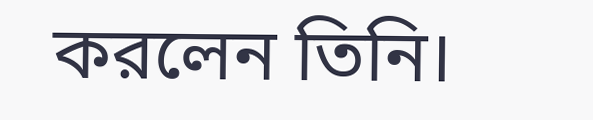করলেন তিনি।